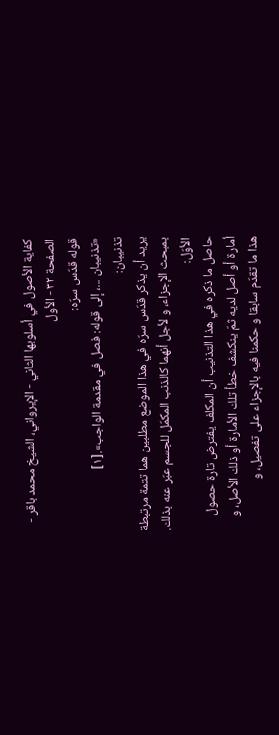كفاية الأصول في أسلوبها الثاني - الإيرواني، الشيخ محمد باقر - الصفحة ٣٢ - الأول
قوله قدّس سرّه:
«تذنيبان ...، إلى قوله: فصل في مقدمة الواجب».[١]
تذنيبان:
يريد أن يذكر قدّس سرّه في هذا الموضع مطلبين هما تتمة مرتبطة بمبحث الإجزاء، و لأجل أنهما كالذنب المكمّل للجسم عبّر عنه بذلك.
الأوّل:
حاصل ما ذكره في هذا التذنيب أن المكلف يفترض تارة حصول أمارة أو أصل لديه ثمّ ينكشف خطأ تلك الأمارة أو ذلك الأصل، و هذا ما تقدّم سابقا و حكمنا فيه بالإجزاء على تفصيل، و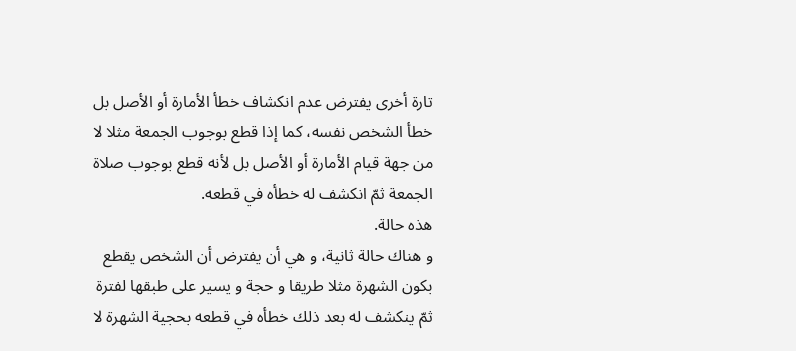تارة أخرى يفترض عدم انكشاف خطأ الأمارة أو الأصل بل خطأ الشخص نفسه، كما إذا قطع بوجوب الجمعة مثلا لا من جهة قيام الأمارة أو الأصل بل لأنه قطع بوجوب صلاة الجمعة ثمّ انكشف له خطأه في قطعه.
هذه حالة.
و هناك حالة ثانية، و هي أن يفترض أن الشخص يقطع بكون الشهرة مثلا طريقا و حجة و يسير على طبقها لفترة ثمّ ينكشف له بعد ذلك خطأه في قطعه بحجية الشهرة لا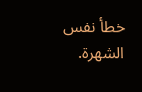خطأ نفس الشهرة.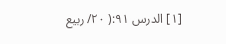[١] الدرس ٩١:( ٢٠/ ربيع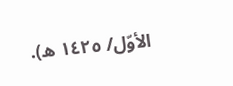الأوّل/ ١٤٢٥ ه).